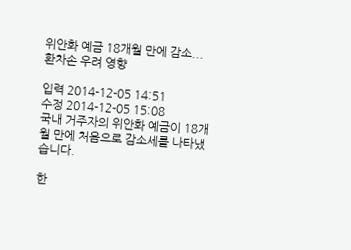위안화 예금 18개월 만에 감소...환차손 우려 영향

입력 2014-12-05 14:51
수정 2014-12-05 15:08
국내 거주자의 위안화 예금이 18개월 만에 처음으로 감소세를 나타냈습니다.

한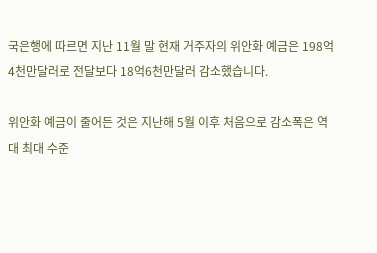국은행에 따르면 지난 11월 말 현재 거주자의 위안화 예금은 198억4천만달러로 전달보다 18억6천만달러 감소했습니다.

위안화 예금이 줄어든 것은 지난해 5월 이후 처음으로 감소폭은 역대 최대 수준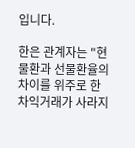입니다.

한은 관계자는 "현물환과 선물환율의 차이를 위주로 한 차익거래가 사라지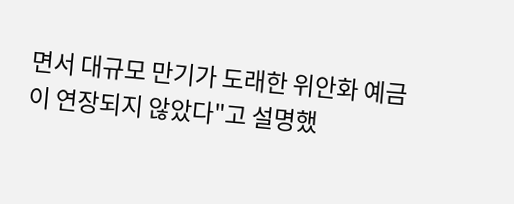면서 대규모 만기가 도래한 위안화 예금이 연장되지 않았다"고 설명했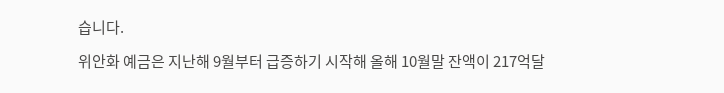습니다.

위안화 예금은 지난해 9월부터 급증하기 시작해 올해 10월말 잔액이 217억달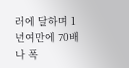러에 달하며 1년여만에 70배나 폭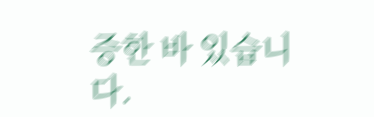증한 바 있습니다.